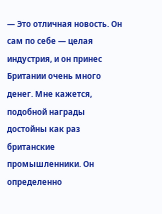— Это отличная новость. Он сам по себе — целая индустрия, и он принес Британии очень много денег. Мне кажется, подобной награды достойны как раз британские промышленники. Он определенно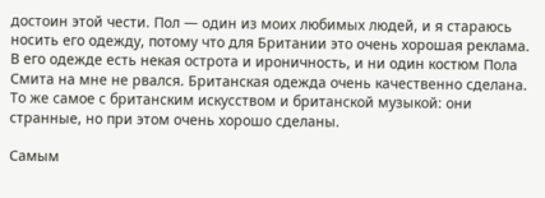достоин этой чести. Пол — один из моих любимых людей, и я стараюсь носить его одежду, потому что для Британии это очень хорошая реклама. В его одежде есть некая острота и ироничность, и ни один костюм Пола Смита на мне не рвался. Британская одежда очень качественно сделана. То же самое с британским искусством и британской музыкой: они странные, но при этом очень хорошо сделаны.

Самым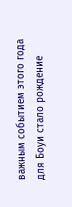важным событием этого года для Боуи стало рождение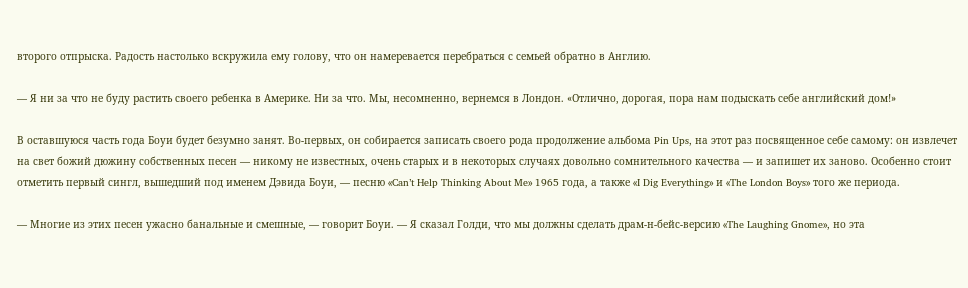второго отпрыска. Радость настолько вскружила ему голову, что он намеревается перебраться с семьей обратно в Англию.

— Я ни за что не буду растить своего ребенка в Америке. Ни за что. Мы, несомненно, вернемся в Лондон. «Отлично, дорогая, пора нам подыскать себе английский дом!»

В оставшуюся часть года Боуи будет безумно занят. Во-первых, он собирается записать своего рода продолжение альбома Pin Ups, на этот раз посвященное себе самому: он извлечет на свет божий дюжину собственных песен — никому не известных, очень старых и в некоторых случаях довольно сомнительного качества — и запишет их заново. Особенно стоит отметить первый сингл, вышедший под именем Дэвида Боуи, — песню «Can’t Help Thinking About Me» 1965 года, а также «I Dig Everything» и «The London Boys» того же периода.

— Многие из этих песен ужасно банальные и смешные, — говорит Боуи. — Я сказал Голди, что мы должны сделать драм-н-бейс-версию «The Laughing Gnome», но эта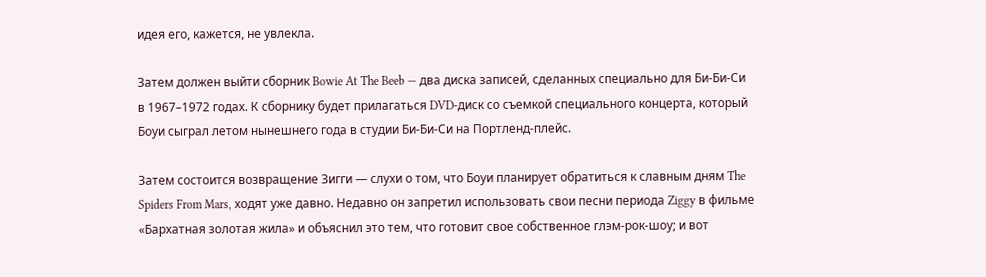идея его, кажется, не увлекла.

Затем должен выйти сборник Bowie At The Beeb — два диска записей, сделанных специально для Би-Би-Си в 1967–1972 годах. К сборнику будет прилагаться DVD-диск со съемкой специального концерта, который Боуи сыграл летом нынешнего года в студии Би-Би-Си на Портленд-плейс.

Затем состоится возвращение Зигги — слухи о том, что Боуи планирует обратиться к славным дням The Spiders From Mars, ходят уже давно. Недавно он запретил использовать свои песни периода Ziggy в фильме «Бархатная золотая жила» и объяснил это тем, что готовит свое собственное глэм-рок-шоу; и вот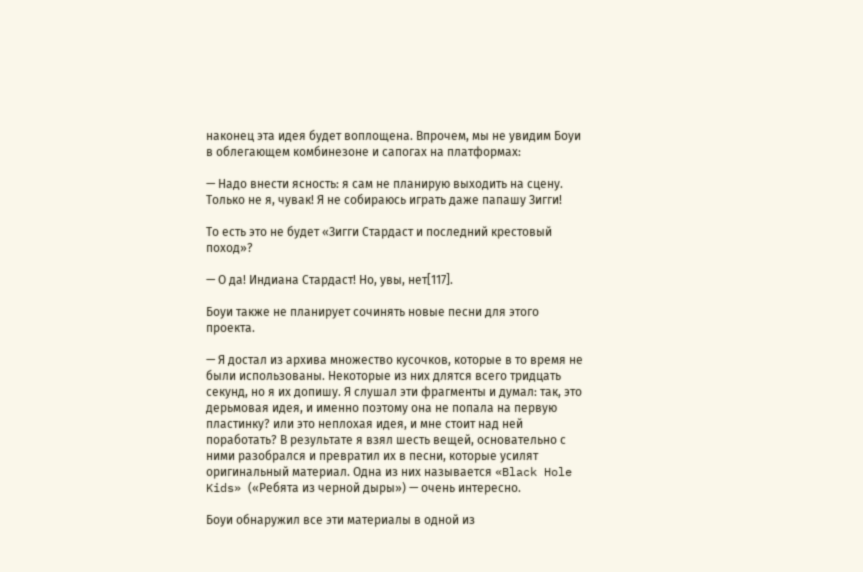наконец эта идея будет воплощена. Впрочем, мы не увидим Боуи в облегающем комбинезоне и сапогах на платформах:

— Надо внести ясность: я сам не планирую выходить на сцену. Только не я, чувак! Я не собираюсь играть даже папашу Зигги!

То есть это не будет «Зигги Стардаст и последний крестовый поход»?

— О да! Индиана Стардаст! Но, увы, нет[117].

Боуи также не планирует сочинять новые песни для этого проекта.

— Я достал из архива множество кусочков, которые в то время не были использованы. Некоторые из них длятся всего тридцать секунд, но я их допишу. Я слушал эти фрагменты и думал: так, это дерьмовая идея, и именно поэтому она не попала на первую пластинку? или это неплохая идея, и мне стоит над ней поработать? В результате я взял шесть вещей, основательно с ними разобрался и превратил их в песни, которые усилят оригинальный материал. Одна из них называется «Black Hole Kids» («Ребята из черной дыры») — очень интересно.

Боуи обнаружил все эти материалы в одной из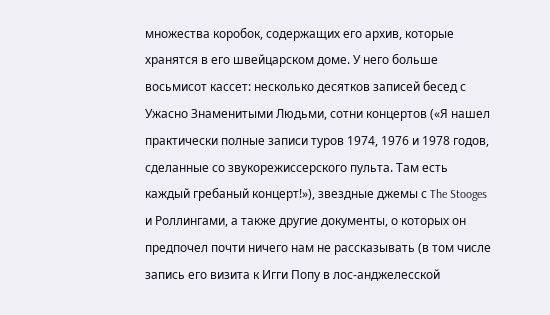множества коробок, содержащих его архив, которые хранятся в его швейцарском доме. У него больше восьмисот кассет: несколько десятков записей бесед с Ужасно Знаменитыми Людьми, сотни концертов («Я нашел практически полные записи туров 1974, 1976 и 1978 годов, сделанные со звукорежиссерского пульта. Там есть каждый гребаный концерт!»), звездные джемы с The Stooges и Роллингами, а также другие документы, о которых он предпочел почти ничего нам не рассказывать (в том числе запись его визита к Игги Попу в лос-анджелесской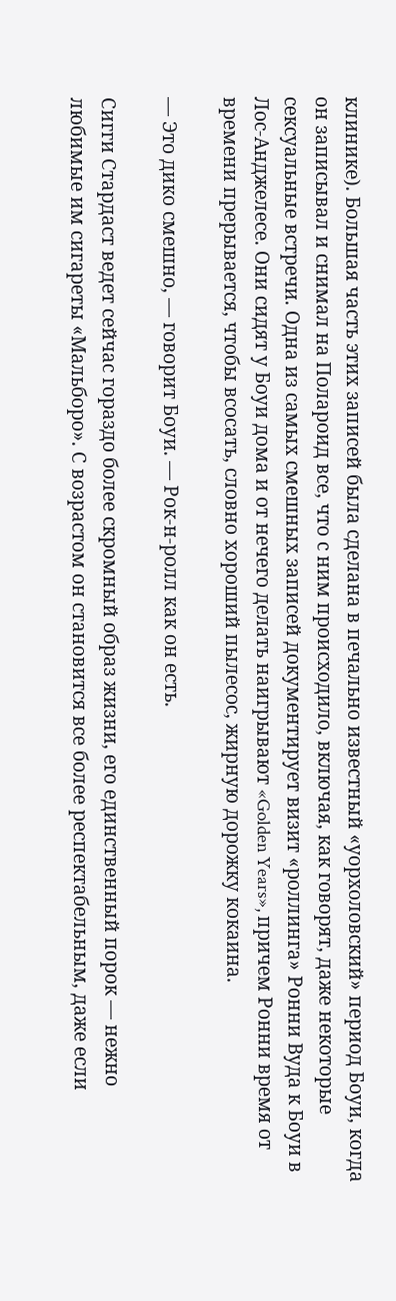клинике). Большая часть этих записей была сделана в печально известный «уорхоловский» период Боуи, когда он записывал и снимал на Полароид все, что с ним происходило, включая, как говорят, даже некоторые сексуальные встречи. Одна из самых смешных записей документирует визит «роллинга» Ронни Вуда к Боуи в Лос-Анджелесе. Они сидят у Боуи дома и от нечего делать наигрывают «Golden Years», причем Ронни время от времени прерывается, чтобы всосать, словно хороший пылесос, жирную дорожку кокаина.

— Это дико смешно, — говорит Боуи. — Рок-н-ролл как он есть.

Сигги Стардаст ведет сейчас гораздо более скромный образ жизни, его единственный порок — нежно любимые им сигареты «Мальборо». С возрастом он становится все более респектабельным, даже если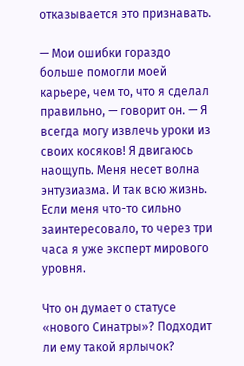отказывается это признавать.

— Мои ошибки гораздо больше помогли моей карьере, чем то, что я сделал правильно, — говорит он. — Я всегда могу извлечь уроки из своих косяков! Я двигаюсь наощупь. Меня несет волна энтузиазма. И так всю жизнь. Если меня что-то сильно заинтересовало, то через три часа я уже эксперт мирового уровня.

Что он думает о статусе «нового Синатры»? Подходит ли ему такой ярлычок?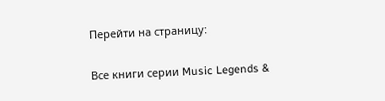Перейти на страницу:

Все книги серии Music Legends &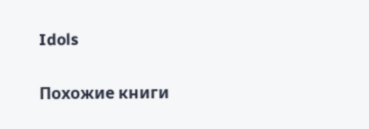Idols

Похожие книги